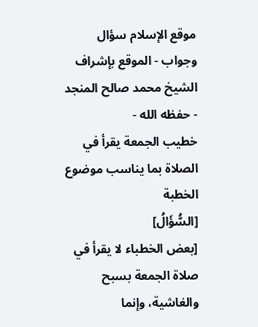موقع الإسلام سؤال وجواب - الموقع بإشراف الشيخ محمد صالح المنجد - حفظه الله -
خطيب الجمعة يقرأ في الصلاة بما يناسب موضوع الخطبة
[السُّؤَالُ]
[بعض الخطباء لا يقرأ في صلاة الجمعة بسبح والغاشية، وإنما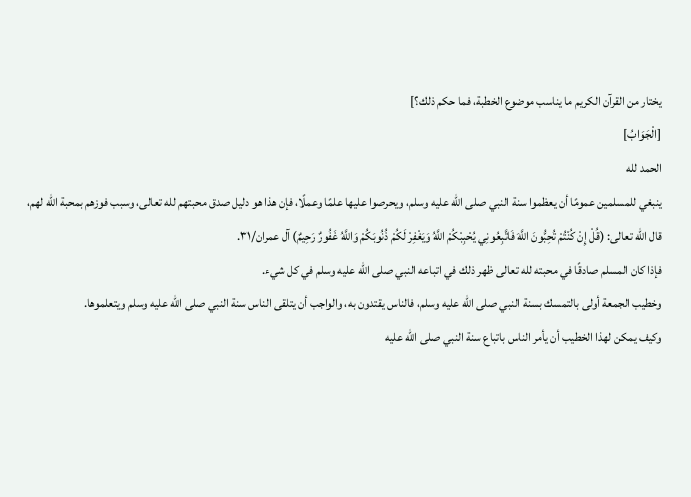يختار من القرآن الكريم ما يناسب موضوع الخطبة، فما حكم ذلك؟]
[الْجَوَابُ]
الحمد لله
ينبغي للمسلمين عمومًا أن يعظموا سنة النبي صلى الله عليه وسلم، ويحرصوا عليها علمًا وعملًا، فإن هذا هو دليل صدق محبتهم لله تعالى، وسبب فوزهم بمحبة الله لهم، قال الله تعالى: (قُلْ إِنْ كُنْتُمْ تُحِبُّونَ اللَّهَ فَاتَّبِعُونِي يُحْبِبْكُمْ اللَّهُ وَيَغْفِرْ لَكُمْ ذُنُوبَكُمْ وَاللَّهُ غَفُورٌ رَحِيمٌ) آل عمران/٣١.
فإذا كان المسلم صادقًا في محبته لله تعالى ظهر ذلك في اتباعه النبي صلى الله عليه وسلم في كل شيء.
وخطيب الجمعة أولى بالتمسك بسنة النبي صلى الله عليه وسلم، فالناس يقتدون به، والواجب أن يتلقى الناس سنة النبي صلى الله عليه وسلم ويتعلموها.
وكيف يمكن لهذا الخطيب أن يأمر الناس باتباع سنة النبي صلى الله عليه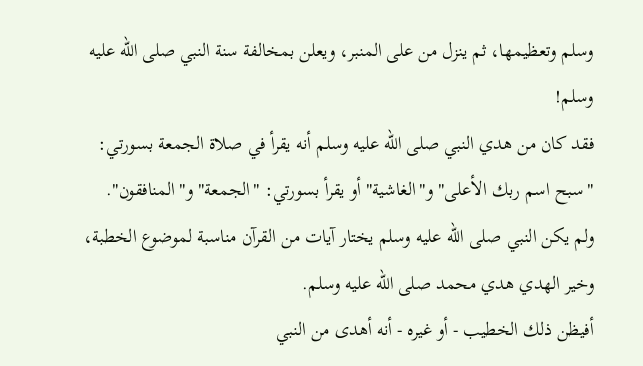وسلم وتعظيمها، ثم ينزل من على المنبر، ويعلن بمخالفة سنة النبي صلى الله عليه وسلم!
فقد كان من هدي النبي صلى الله عليه وسلم أنه يقرأ في صلاة الجمعة بسورتي: "سبح اسم ربك الأعلى" و"الغاشية" أو يقرأ بسورتي: "الجمعة" و"المنافقون".
ولم يكن النبي صلى الله عليه وسلم يختار آيات من القرآن مناسبة لموضوع الخطبة، وخير الهدي هدي محمد صلى الله عليه وسلم.
أفيظن ذلك الخطيب - أو غيره - أنه أهدى من النبي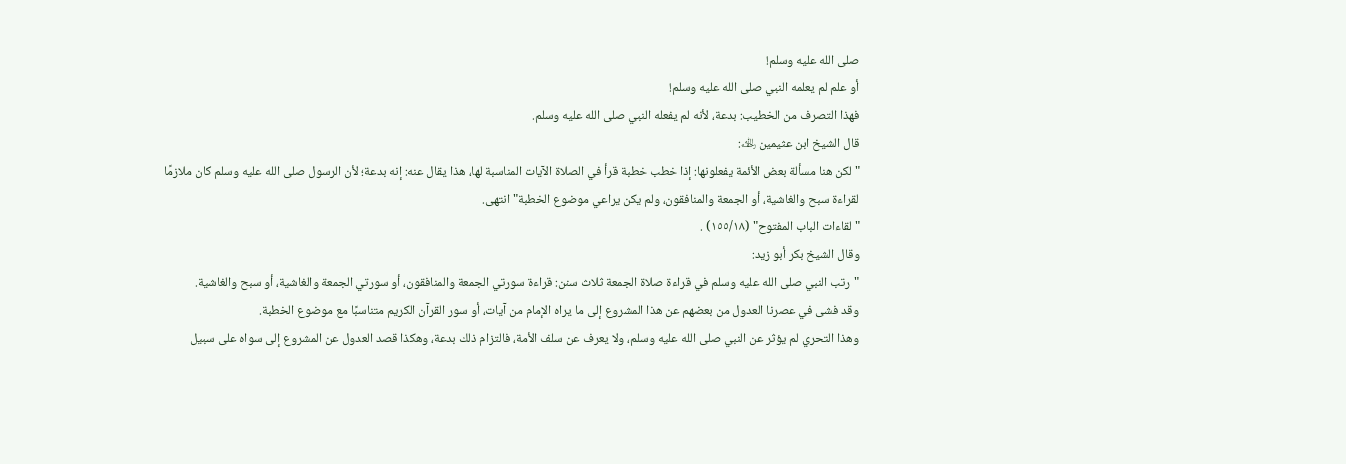صلى الله عليه وسلم!
أو علم لم يعلمه النبي صلى الله عليه وسلم!
فهذا التصرف من الخطيب: بدعة، لأنه لم يفعله النبي صلى الله عليه وسلم.
قال الشيخ ابن عثيمين ﵀:
"لكن هنا مسألة بعض الأئمة يفعلونها: إذا خطب خطبة قرأ في الصلاة الآيات المناسبة لها، هذا يقال عنه: إنه بدعة؛ لأن الرسول صلى الله عليه وسلم كان ملازمًا لقراءة سبح والغاشية، أو الجمعة والمنافقون، ولم يكن يراعي موضوع الخطبة" انتهى.
"لقاءات الباب المفتوح" (١٥٥/١٨) .
وقال الشيخ بكر أبو زيد:
"رتب النبي صلى الله عليه وسلم في قراءة صلاة الجمعة ثلاث سنن: قراءة سورتي الجمعة والمنافقون، أو سورتي الجمعة والغاشية، أو سبح والغاشية.
وقد فشى في عصرنا العدول من بعضهم عن هذا المشروع إلى ما يراه الإمام من آيات، أو سور القرآن الكريم متناسبًا مع موضوع الخطبة.
وهذا التحري لم يؤثر عن النبي صلى الله عليه وسلم، ولا يعرف عن سلف الأمة، فالتزام ذلك بدعة، وهكذا قصد العدول عن المشروع إلى سواه على سبيل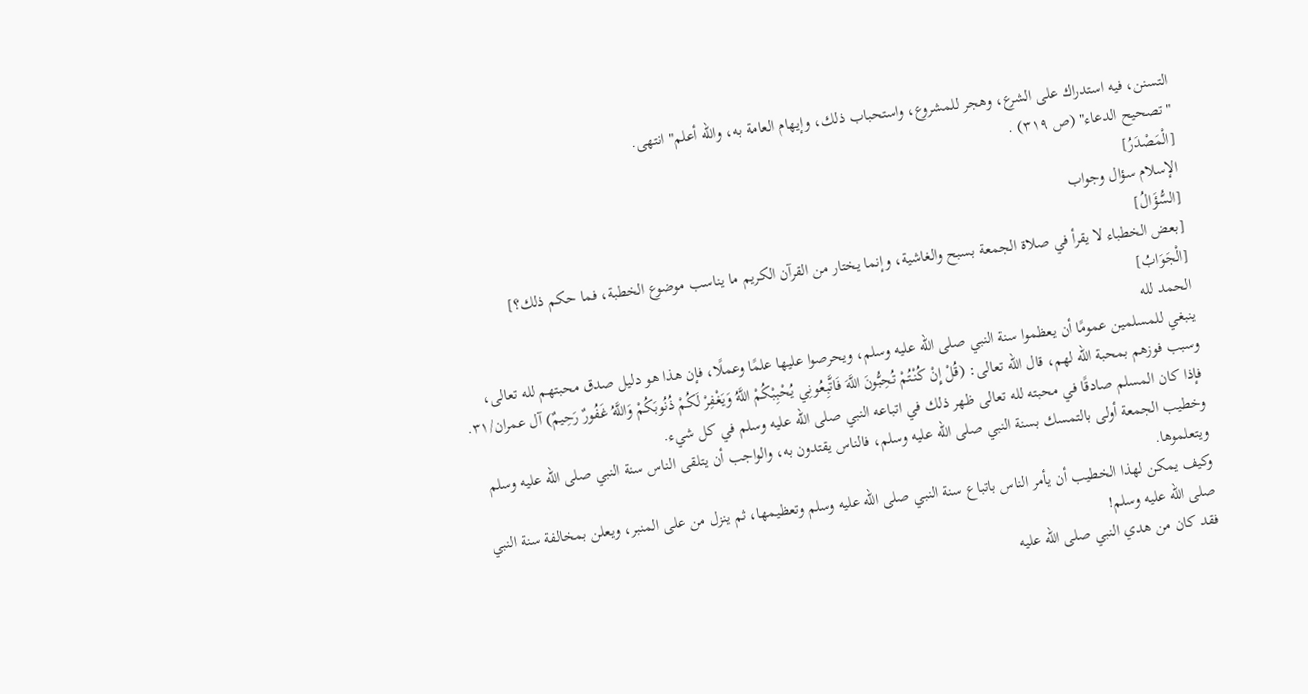التسنن، فيه استدراك على الشرع، وهجر للمشروع، واستحباب ذلك، وإيهام العامة به، والله أعلم" انتهى.
"تصحيح الدعاء" (ص ٣١٩) .
[الْمَصْدَرُ]
الإسلام سؤال وجواب
[السُّؤَالُ]
[بعض الخطباء لا يقرأ في صلاة الجمعة بسبح والغاشية، وإنما يختار من القرآن الكريم ما يناسب موضوع الخطبة، فما حكم ذلك؟]
[الْجَوَابُ]
الحمد لله
ينبغي للمسلمين عمومًا أن يعظموا سنة النبي صلى الله عليه وسلم، ويحرصوا عليها علمًا وعملًا، فإن هذا هو دليل صدق محبتهم لله تعالى، وسبب فوزهم بمحبة الله لهم، قال الله تعالى: (قُلْ إِنْ كُنْتُمْ تُحِبُّونَ اللَّهَ فَاتَّبِعُونِي يُحْبِبْكُمْ اللَّهُ وَيَغْفِرْ لَكُمْ ذُنُوبَكُمْ وَاللَّهُ غَفُورٌ رَحِيمٌ) آل عمران/٣١.
فإذا كان المسلم صادقًا في محبته لله تعالى ظهر ذلك في اتباعه النبي صلى الله عليه وسلم في كل شيء.
وخطيب الجمعة أولى بالتمسك بسنة النبي صلى الله عليه وسلم، فالناس يقتدون به، والواجب أن يتلقى الناس سنة النبي صلى الله عليه وسلم ويتعلموها.
وكيف يمكن لهذا الخطيب أن يأمر الناس باتباع سنة النبي صلى الله عليه وسلم وتعظيمها، ثم ينزل من على المنبر، ويعلن بمخالفة سنة النبي صلى الله عليه وسلم!
فقد كان من هدي النبي صلى الله عليه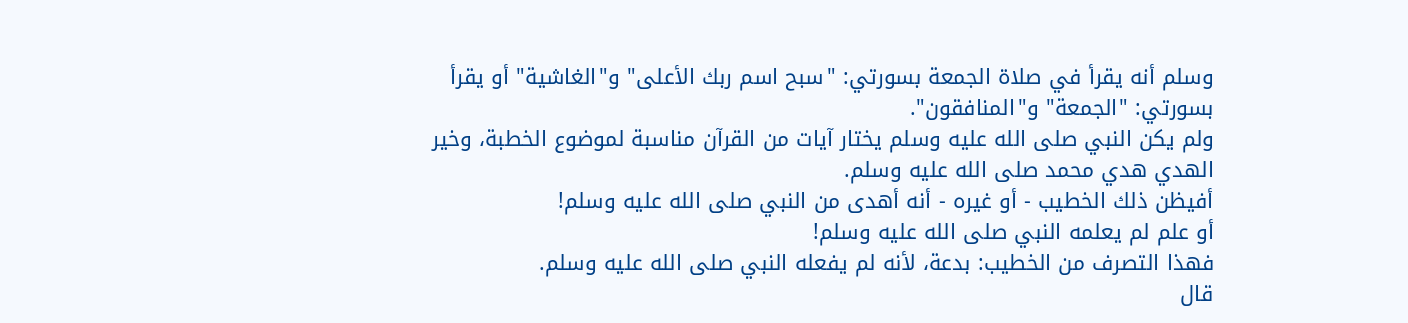وسلم أنه يقرأ في صلاة الجمعة بسورتي: "سبح اسم ربك الأعلى" و"الغاشية" أو يقرأ بسورتي: "الجمعة" و"المنافقون".
ولم يكن النبي صلى الله عليه وسلم يختار آيات من القرآن مناسبة لموضوع الخطبة، وخير الهدي هدي محمد صلى الله عليه وسلم.
أفيظن ذلك الخطيب - أو غيره - أنه أهدى من النبي صلى الله عليه وسلم!
أو علم لم يعلمه النبي صلى الله عليه وسلم!
فهذا التصرف من الخطيب: بدعة، لأنه لم يفعله النبي صلى الله عليه وسلم.
قال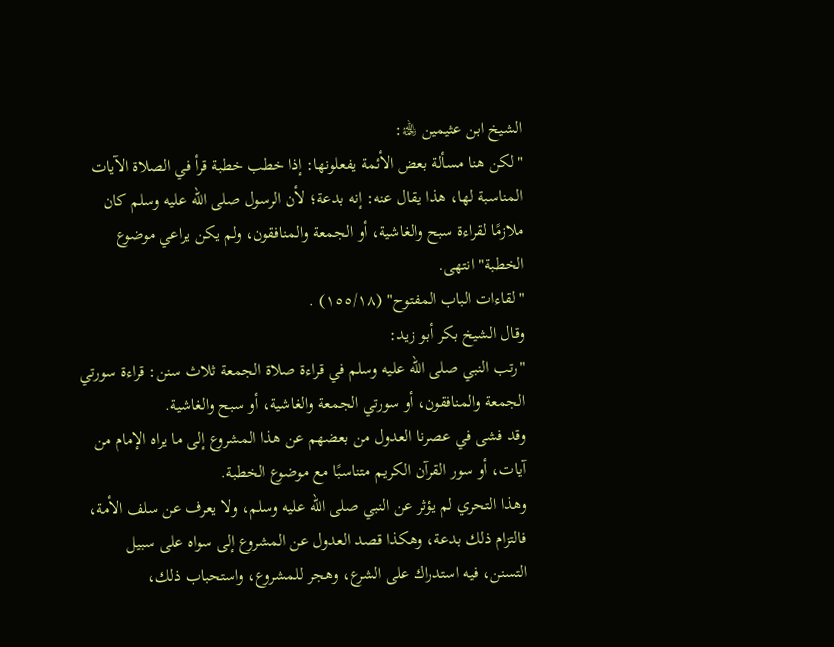الشيخ ابن عثيمين ﵀:
"لكن هنا مسألة بعض الأئمة يفعلونها: إذا خطب خطبة قرأ في الصلاة الآيات المناسبة لها، هذا يقال عنه: إنه بدعة؛ لأن الرسول صلى الله عليه وسلم كان ملازمًا لقراءة سبح والغاشية، أو الجمعة والمنافقون، ولم يكن يراعي موضوع الخطبة" انتهى.
"لقاءات الباب المفتوح" (١٥٥/١٨) .
وقال الشيخ بكر أبو زيد:
"رتب النبي صلى الله عليه وسلم في قراءة صلاة الجمعة ثلاث سنن: قراءة سورتي الجمعة والمنافقون، أو سورتي الجمعة والغاشية، أو سبح والغاشية.
وقد فشى في عصرنا العدول من بعضهم عن هذا المشروع إلى ما يراه الإمام من آيات، أو سور القرآن الكريم متناسبًا مع موضوع الخطبة.
وهذا التحري لم يؤثر عن النبي صلى الله عليه وسلم، ولا يعرف عن سلف الأمة، فالتزام ذلك بدعة، وهكذا قصد العدول عن المشروع إلى سواه على سبيل التسنن، فيه استدراك على الشرع، وهجر للمشروع، واستحباب ذلك،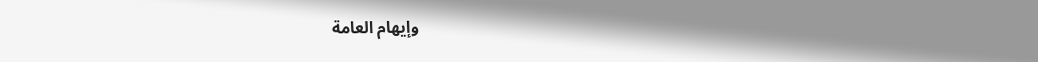وإيهام العامة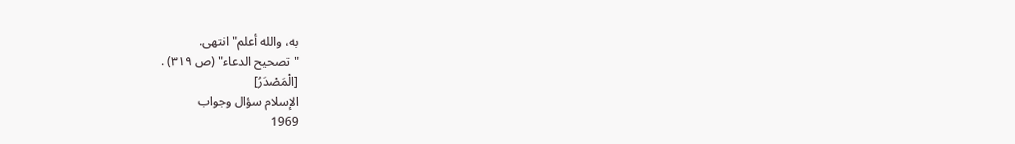به، والله أعلم" انتهى.
"تصحيح الدعاء" (ص ٣١٩) .
[الْمَصْدَرُ]
الإسلام سؤال وجواب
1969